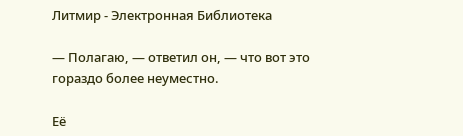Литмир - Электронная Библиотека

— Полагаю, — ответил он, — что вот это гораздо более неуместно.

Её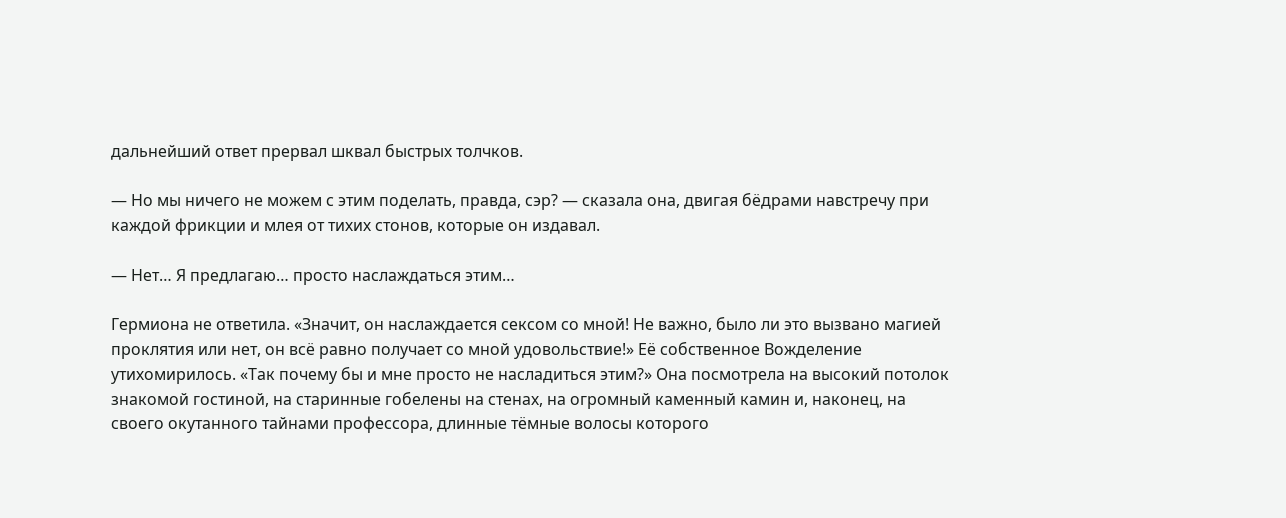дальнейший ответ прервал шквал быстрых толчков.

— Но мы ничего не можем с этим поделать, правда, сэр? — сказала она, двигая бёдрами навстречу при каждой фрикции и млея от тихих стонов, которые он издавал.

— Нет… Я предлагаю… просто наслаждаться этим…

Гермиона не ответила. «Значит, он наслаждается сексом со мной! Не важно, было ли это вызвано магией проклятия или нет, он всё равно получает со мной удовольствие!» Её собственное Вожделение утихомирилось. «Так почему бы и мне просто не насладиться этим?» Она посмотрела на высокий потолок знакомой гостиной, на старинные гобелены на стенах, на огромный каменный камин и, наконец, на своего окутанного тайнами профессора, длинные тёмные волосы которого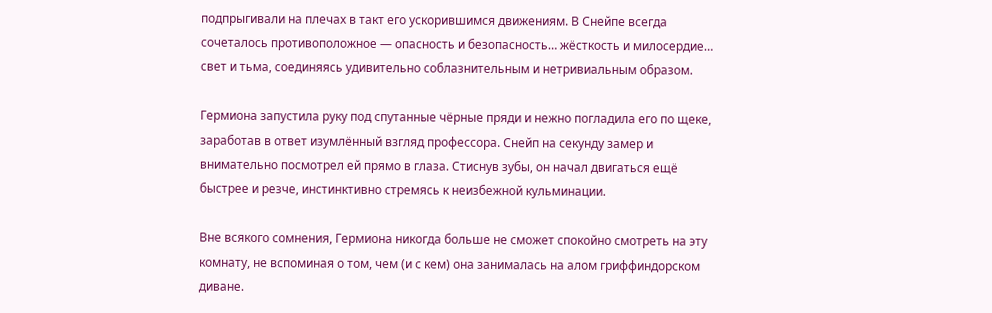подпрыгивали на плечах в такт его ускорившимся движениям. В Снейпе всегда сочеталось противоположное — опасность и безопасность… жёсткость и милосердие… свет и тьма, соединяясь удивительно соблазнительным и нетривиальным образом.

Гермиона запустила руку под спутанные чёрные пряди и нежно погладила его по щеке, заработав в ответ изумлённый взгляд профессора. Снейп на секунду замер и внимательно посмотрел ей прямо в глаза. Стиснув зубы, он начал двигаться ещё быстрее и резче, инстинктивно стремясь к неизбежной кульминации.

Вне всякого сомнения, Гермиона никогда больше не сможет спокойно смотреть на эту комнату, не вспоминая о том, чем (и с кем) она занималась на алом гриффиндорском диване.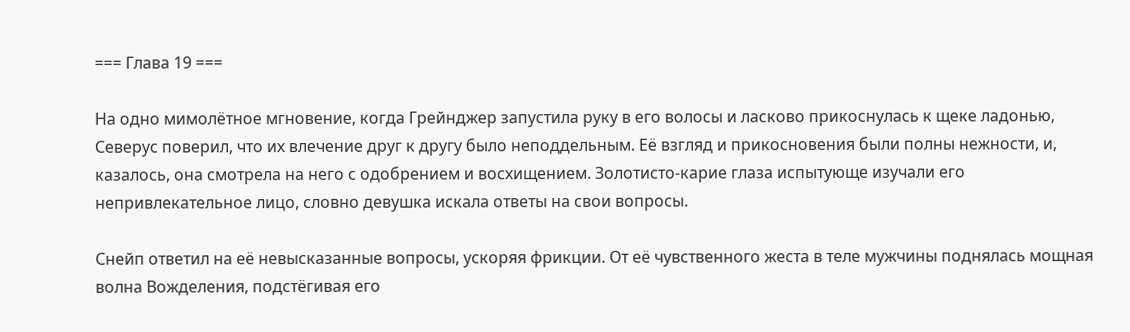=== Глава 19 ===

На одно мимолётное мгновение, когда Грейнджер запустила руку в его волосы и ласково прикоснулась к щеке ладонью, Северус поверил, что их влечение друг к другу было неподдельным. Её взгляд и прикосновения были полны нежности, и, казалось, она смотрела на него с одобрением и восхищением. Золотисто-карие глаза испытующе изучали его непривлекательное лицо, словно девушка искала ответы на свои вопросы.

Снейп ответил на её невысказанные вопросы, ускоряя фрикции. От её чувственного жеста в теле мужчины поднялась мощная волна Вожделения, подстёгивая его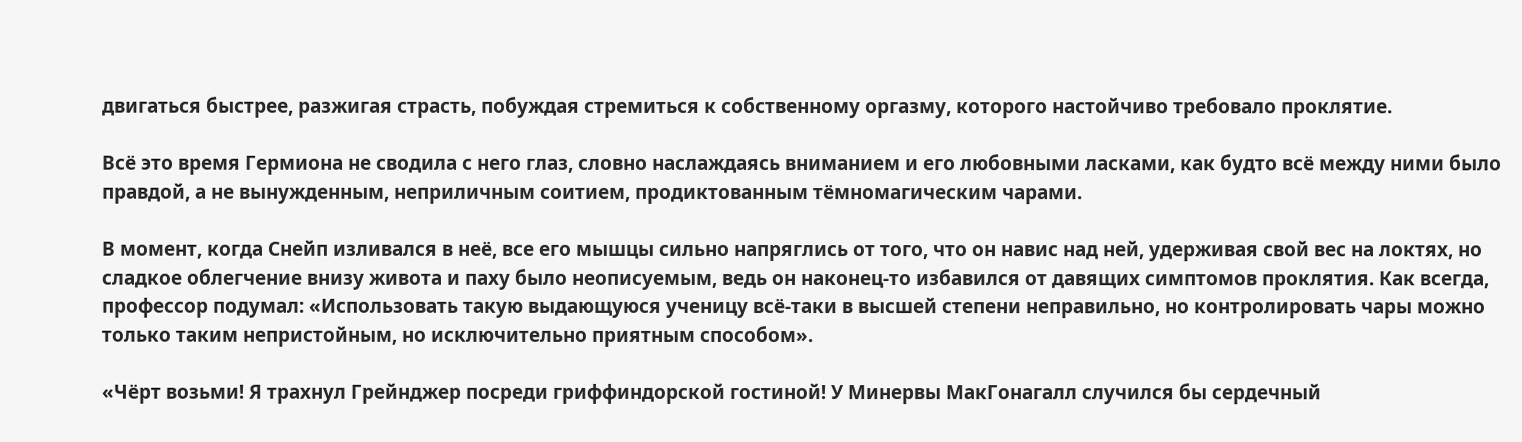двигаться быстрее, разжигая страсть, побуждая стремиться к собственному оргазму, которого настойчиво требовало проклятие.

Всё это время Гермиона не сводила с него глаз, словно наслаждаясь вниманием и его любовными ласками, как будто всё между ними было правдой, а не вынужденным, неприличным соитием, продиктованным тёмномагическим чарами.

В момент, когда Снейп изливался в неё, все его мышцы сильно напряглись от того, что он навис над ней, удерживая свой вес на локтях, но сладкое облегчение внизу живота и паху было неописуемым, ведь он наконец-то избавился от давящих симптомов проклятия. Как всегда, профессор подумал: «Использовать такую выдающуюся ученицу всё-таки в высшей степени неправильно, но контролировать чары можно только таким непристойным, но исключительно приятным способом».

«Чёрт возьми! Я трахнул Грейнджер посреди гриффиндорской гостиной! У Минервы МакГонагалл случился бы сердечный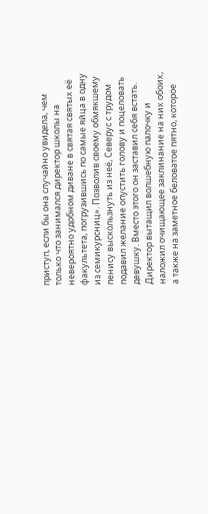приступ, если бы она случайно увидела, чем только что занимался директор школы на невероятно удобном диване в святая святых её факультета, погрузившись по самые яйца в одну из семикурсниц». Позволив своему обмякшему пенису выскользнуть из неё, Северус с трудом подавил желание опустить голову и поцеловать девушку. Вместо этого он заставил себя встать. Директор вытащил волшебную палочку и наложил очищающее заклинание на них обоих, а также на заметное беловатое пятно, которое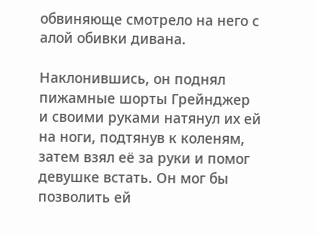обвиняюще смотрело на него с алой обивки дивана.

Наклонившись, он поднял пижамные шорты Грейнджер и своими руками натянул их ей на ноги, подтянув к коленям, затем взял её за руки и помог девушке встать. Он мог бы позволить ей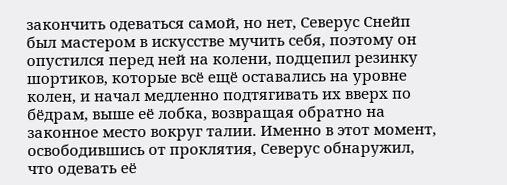закончить одеваться самой, но нет, Северус Снейп был мастером в искусстве мучить себя, поэтому он опустился перед ней на колени, подцепил резинку шортиков, которые всё ещё оставались на уровне колен, и начал медленно подтягивать их вверх по бёдрам, выше её лобка, возвращая обратно на законное место вокруг талии. Именно в этот момент, освободившись от проклятия, Северус обнаружил, что одевать её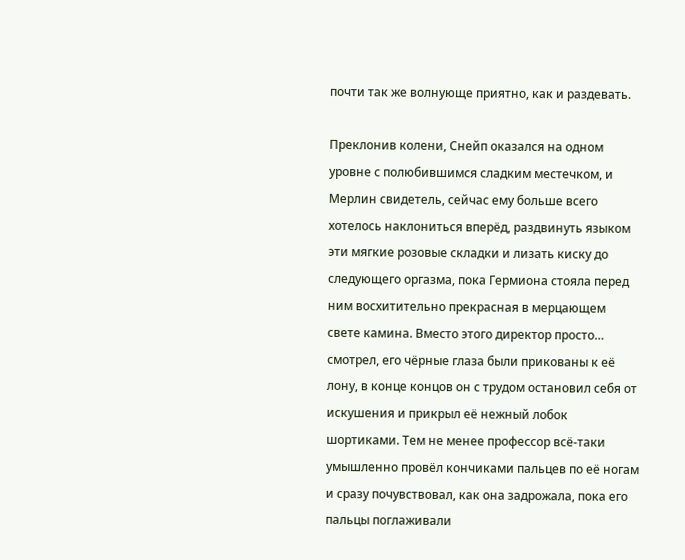почти так же волнующе приятно, как и раздевать.

Преклонив колени, Снейп оказался на одном уровне с полюбившимся сладким местечком, и Мерлин свидетель, сейчас ему больше всего хотелось наклониться вперёд, раздвинуть языком эти мягкие розовые складки и лизать киску до следующего оргазма, пока Гермиона стояла перед ним восхитительно прекрасная в мерцающем свете камина. Вместо этого директор просто… смотрел, его чёрные глаза были прикованы к её лону, в конце концов он с трудом остановил себя от искушения и прикрыл её нежный лобок шортиками. Тем не менее профессор всё-таки умышленно провёл кончиками пальцев по её ногам и сразу почувствовал, как она задрожала, пока его пальцы поглаживали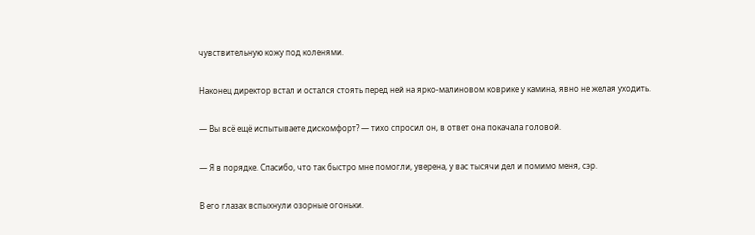чувствительную кожу под коленями.

Наконец директор встал и остался стоять перед ней на ярко-малиновом коврике у камина, явно не желая уходить.

— Вы всё ещё испытываете дискомфорт? — тихо спросил он, в ответ она покачала головой.

— Я в порядке. Спасибо, что так быстро мне помогли, уверена, у вас тысячи дел и помимо меня, сэр.

В его глазах вспыхнули озорные огоньки.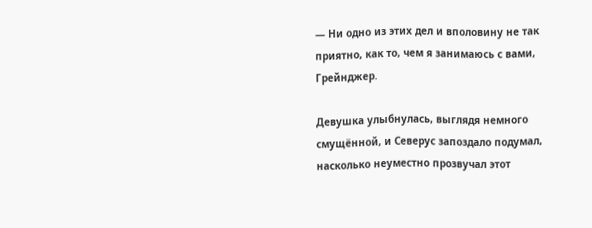— Ни одно из этих дел и вполовину не так приятно, как то, чем я занимаюсь с вами, Грейнджер.

Девушка улыбнулась, выглядя немного смущённой, и Северус запоздало подумал, насколько неуместно прозвучал этот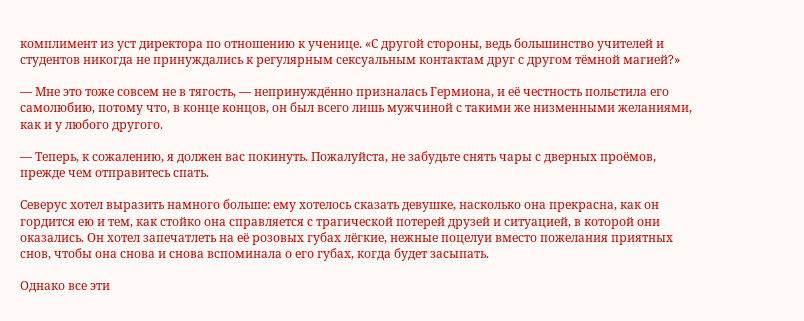комплимент из уст директора по отношению к ученице. «С другой стороны, ведь большинство учителей и студентов никогда не принуждались к регулярным сексуальным контактам друг с другом тёмной магией?»

— Мне это тоже совсем не в тягость, — непринуждённо призналась Гермиона, и её честность польстила его самолюбию, потому что, в конце концов, он был всего лишь мужчиной с такими же низменными желаниями, как и у любого другого.

— Теперь, к сожалению, я должен вас покинуть. Пожалуйста, не забудьте снять чары с дверных проёмов, прежде чем отправитесь спать.

Северус хотел выразить намного больше: ему хотелось сказать девушке, насколько она прекрасна, как он гордится ею и тем, как стойко она справляется с трагической потерей друзей и ситуацией, в которой они оказались. Он хотел запечатлеть на её розовых губах лёгкие, нежные поцелуи вместо пожелания приятных снов, чтобы она снова и снова вспоминала о его губах, когда будет засыпать.

Однако все эти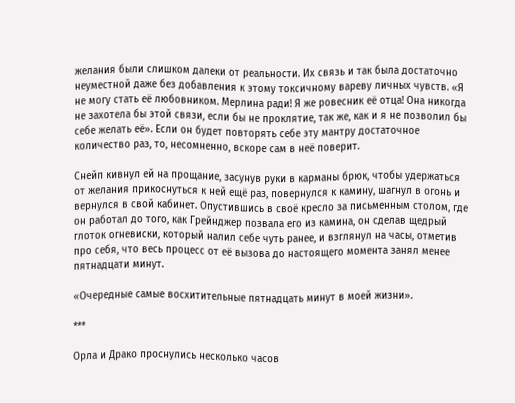желания были слишком далеки от реальности. Их связь и так была достаточно неуместной даже без добавления к этому токсичному вареву личных чувств. «Я не могу стать её любовником. Мерлина ради! Я же ровесник её отца! Она никогда не захотела бы этой связи, если бы не проклятие, так же, как и я не позволил бы себе желать её». Если он будет повторять себе эту мантру достаточное количество раз, то, несомненно, вскоре сам в неё поверит.

Снейп кивнул ей на прощание, засунув руки в карманы брюк, чтобы удержаться от желания прикоснуться к ней ещё раз, повернулся к камину, шагнул в огонь и вернулся в свой кабинет. Опустившись в своё кресло за письменным столом, где он работал до того, как Грейнджер позвала его из камина, он сделав щедрый глоток огневиски, который налил себе чуть ранее, и взглянул на часы, отметив про себя, что весь процесс от её вызова до настоящего момента занял менее пятнадцати минут.

«Очередные самые восхитительные пятнадцать минут в моей жизни».

***

Орла и Драко проснулись несколько часов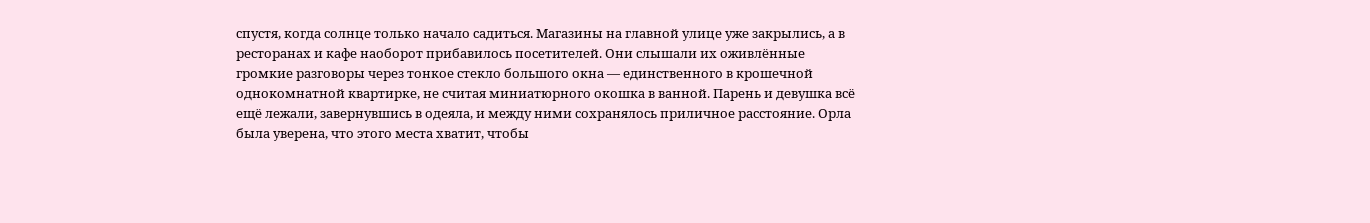спустя, когда солнце только начало садиться. Магазины на главной улице уже закрылись, а в ресторанах и кафе наоборот прибавилось посетителей. Они слышали их оживлённые громкие разговоры через тонкое стекло большого окна — единственного в крошечной однокомнатной квартирке, не считая миниатюрного окошка в ванной. Парень и девушка всё ещё лежали, завернувшись в одеяла, и между ними сохранялось приличное расстояние. Орла была уверена, что этого места хватит, чтобы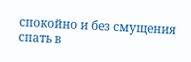спокойно и без смущения спать в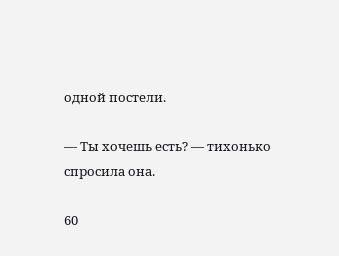одной постели.

— Ты хочешь есть? — тихонько спросила она.

60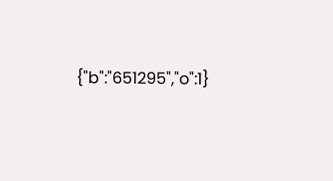{"b":"651295","o":1}